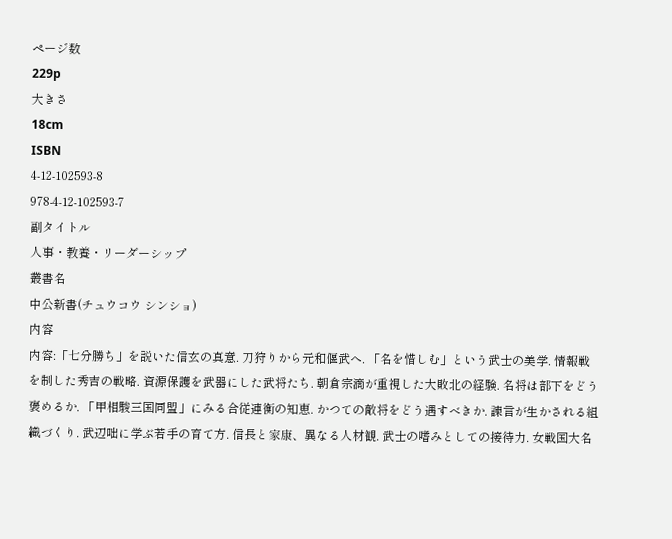ページ数
229p
大きさ
18cm
ISBN
4-12-102593-8
978-4-12-102593-7
副タイトル
人事・教養・リーダーシップ
叢書名
中公新書(チュウコウ シンショ)
内容
内容:「七分勝ち」を説いた信玄の真意. 刀狩りから元和偃武へ. 「名を惜しむ」という武士の美学. 情報戦を制した秀吉の戦略. 資源保護を武器にした武将たち. 朝倉宗滴が重視した大敗北の経験. 名将は部下をどう褒めるか. 「甲相駿三国同盟」にみる合従連衡の知恵. かつての敵将をどう遇すべきか. 諫言が生かされる組織づくり. 武辺咄に学ぶ若手の育て方. 信長と家康、異なる人材観. 武士の嗜みとしての接待力. 女戦国大名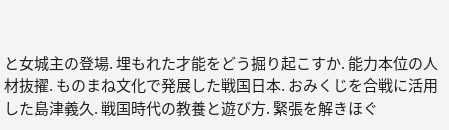と女城主の登場. 埋もれた才能をどう掘り起こすか. 能力本位の人材抜擢. ものまね文化で発展した戦国日本. おみくじを合戦に活用した島津義久. 戦国時代の教養と遊び方. 緊張を解きほぐ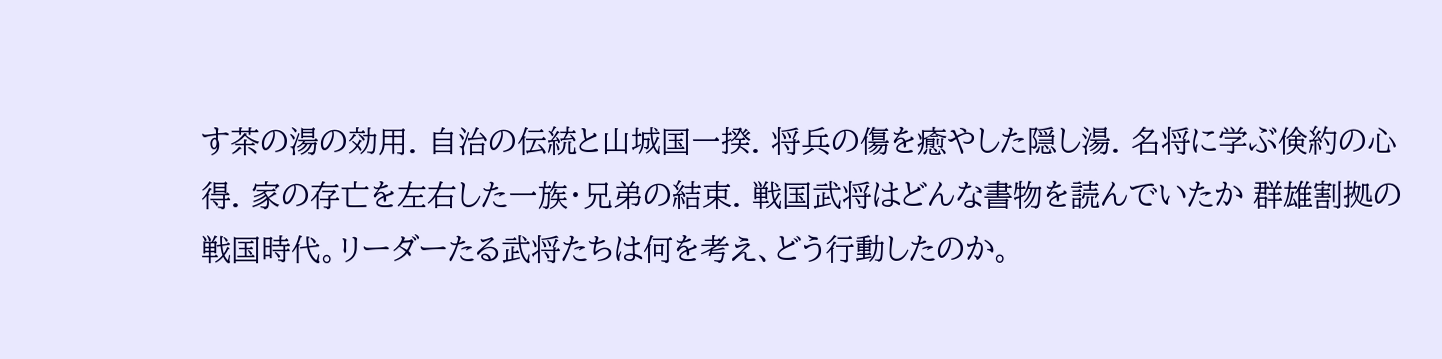す茶の湯の効用. 自治の伝統と山城国一揆. 将兵の傷を癒やした隠し湯. 名将に学ぶ倹約の心得. 家の存亡を左右した一族・兄弟の結束. 戦国武将はどんな書物を読んでいたか 群雄割拠の戦国時代。リーダーたる武将たちは何を考え、どう行動したのか。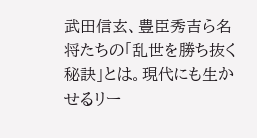武田信玄、豊臣秀吉ら名将たちの「乱世を勝ち抜く秘訣」とは。現代にも生かせるリー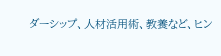ダーシップ、人材活用術、教養など、ヒン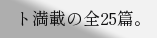ト満載の全25篇。